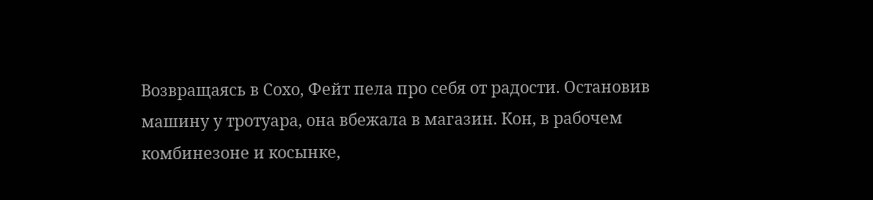Возвращаясь в Сохо, Фейт пела про себя от радости. Остановив машину у тротуара, она вбежала в магазин. Кон, в рабочем комбинезоне и косынке,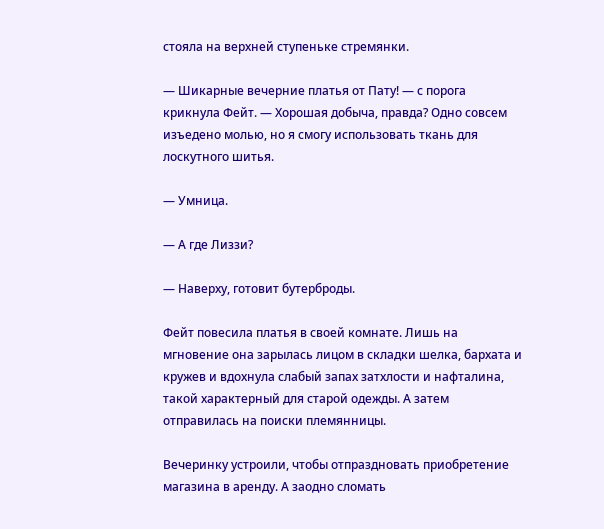стояла на верхней ступеньке стремянки.

— Шикарные вечерние платья от Пату! — с порога крикнула Фейт. — Хорошая добыча, правда? Одно совсем изъедено молью, но я смогу использовать ткань для лоскутного шитья.

— Умница.

— А где Лиззи?

— Наверху, готовит бутерброды.

Фейт повесила платья в своей комнате. Лишь на мгновение она зарылась лицом в складки шелка, бархата и кружев и вдохнула слабый запах затхлости и нафталина, такой характерный для старой одежды. А затем отправилась на поиски племянницы.

Вечеринку устроили, чтобы отпраздновать приобретение магазина в аренду. А заодно сломать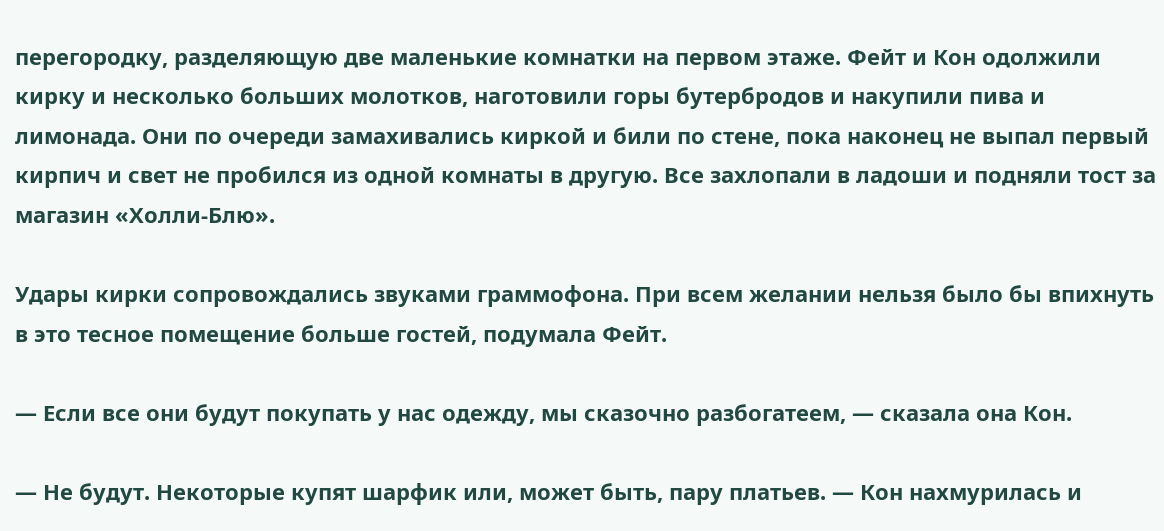перегородку, разделяющую две маленькие комнатки на первом этаже. Фейт и Кон одолжили кирку и несколько больших молотков, наготовили горы бутербродов и накупили пива и лимонада. Они по очереди замахивались киркой и били по стене, пока наконец не выпал первый кирпич и свет не пробился из одной комнаты в другую. Все захлопали в ладоши и подняли тост за магазин «Холли-Блю».

Удары кирки сопровождались звуками граммофона. При всем желании нельзя было бы впихнуть в это тесное помещение больше гостей, подумала Фейт.

— Если все они будут покупать у нас одежду, мы сказочно разбогатеем, — сказала она Кон.

— Не будут. Некоторые купят шарфик или, может быть, пару платьев. — Кон нахмурилась и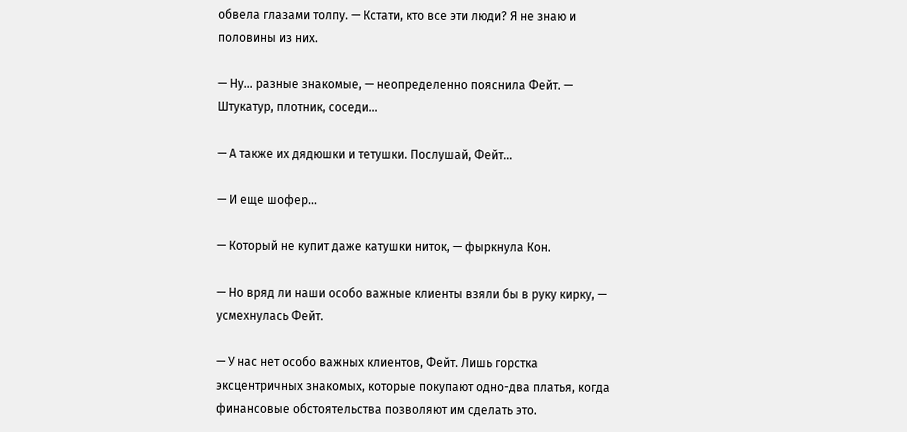обвела глазами толпу. — Кстати, кто все эти люди? Я не знаю и половины из них.

— Ну… разные знакомые, — неопределенно пояснила Фейт. — Штукатур, плотник, соседи…

— А также их дядюшки и тетушки. Послушай, Фейт…

— И еще шофер…

— Который не купит даже катушки ниток, — фыркнула Кон.

— Но вряд ли наши особо важные клиенты взяли бы в руку кирку, — усмехнулась Фейт.

— У нас нет особо важных клиентов, Фейт. Лишь горстка эксцентричных знакомых, которые покупают одно-два платья, когда финансовые обстоятельства позволяют им сделать это.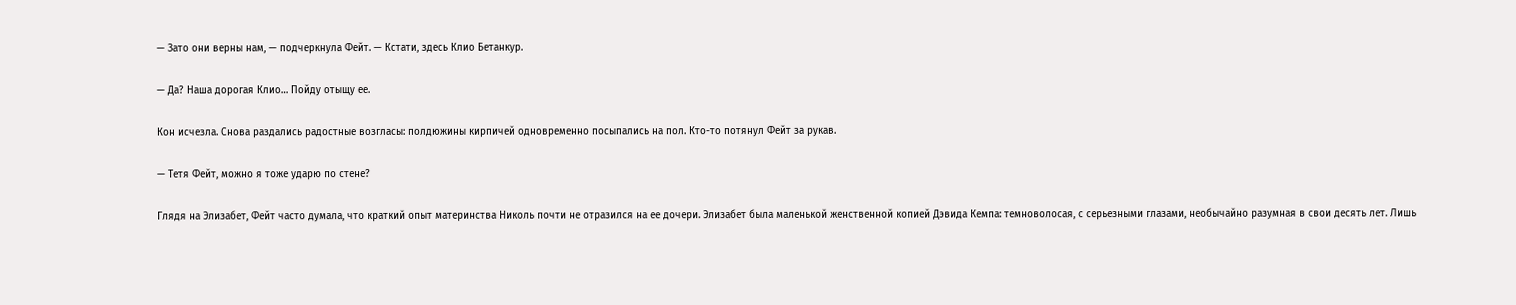— Зато они верны нам, — подчеркнула Фейт. — Кстати, здесь Клио Бетанкур.

— Да? Наша дорогая Клио… Пойду отыщу ее.

Кон исчезла. Снова раздались радостные возгласы: полдюжины кирпичей одновременно посыпались на пол. Кто-то потянул Фейт за рукав.

— Тетя Фейт, можно я тоже ударю по стене?

Глядя на Элизабет, Фейт часто думала, что краткий опыт материнства Николь почти не отразился на ее дочери. Элизабет была маленькой женственной копией Дэвида Кемпа: темноволосая, с серьезными глазами, необычайно разумная в свои десять лет. Лишь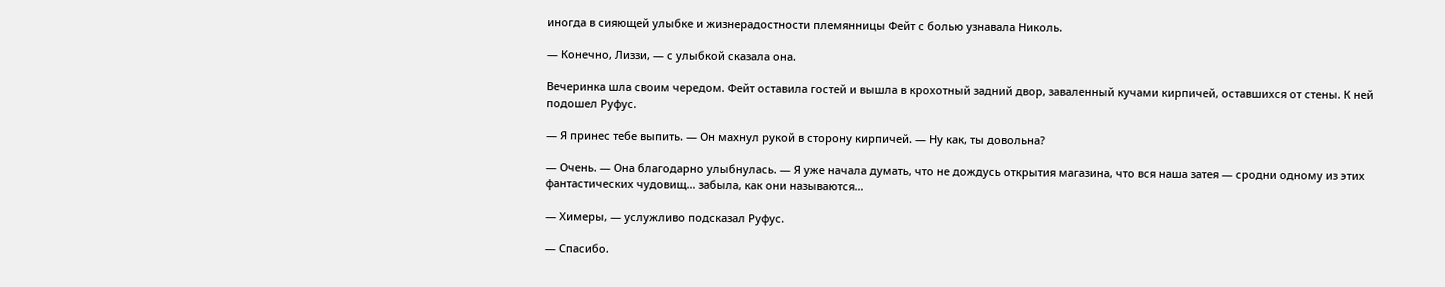иногда в сияющей улыбке и жизнерадостности племянницы Фейт с болью узнавала Николь.

— Конечно, Лиззи, — с улыбкой сказала она.

Вечеринка шла своим чередом. Фейт оставила гостей и вышла в крохотный задний двор, заваленный кучами кирпичей, оставшихся от стены. К ней подошел Руфус.

— Я принес тебе выпить. — Он махнул рукой в сторону кирпичей. — Ну как, ты довольна?

— Очень. — Она благодарно улыбнулась. — Я уже начала думать, что не дождусь открытия магазина, что вся наша затея — сродни одному из этих фантастических чудовищ… забыла, как они называются…

— Химеры, — услужливо подсказал Руфус.

— Спасибо.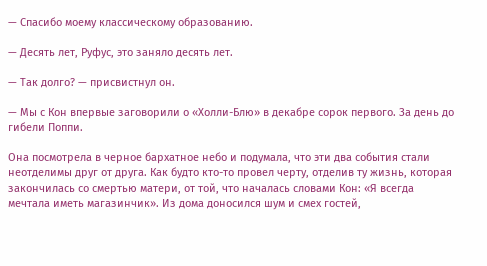— Спасибо моему классическому образованию.

— Десять лет, Руфус, это заняло десять лет.

— Так долго? — присвистнул он.

— Мы с Кон впервые заговорили о «Холли-Блю» в декабре сорок первого. За день до гибели Поппи.

Она посмотрела в черное бархатное небо и подумала, что эти два события стали неотделимы друг от друга. Как будто кто-то провел черту, отделив ту жизнь, которая закончилась со смертью матери, от той, что началась словами Кон: «Я всегда мечтала иметь магазинчик». Из дома доносился шум и смех гостей,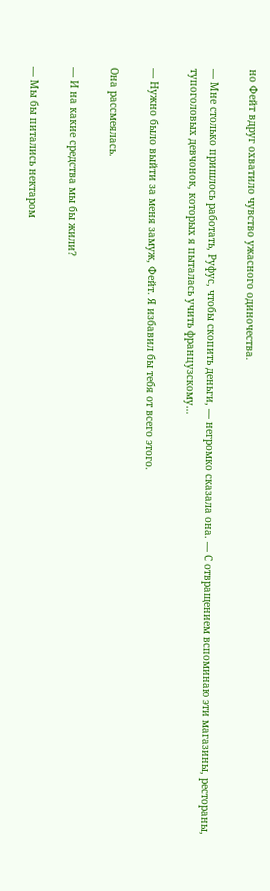но Фейт вдруг охватило чувство ужасного одиночества.

— Мне столько пришлось работать, Руфус, чтобы скопить деньги, — негромко сказала она. — С отвращением вспоминаю эти магазины, рестораны, тупоголовых девчонок, которых я пыталась учить французскому…

— Нужно было выйти за меня замуж, Фейт. Я избавил бы тебя от всего этого.

Она рассмеялась.

— И на какие средства мы бы жили?

— Мы бы питались нектаром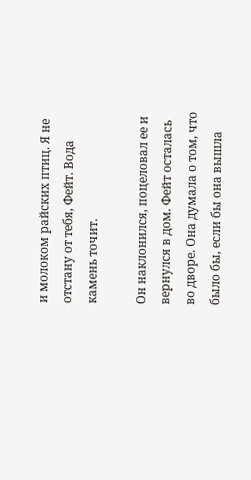и молоком райских птиц. Я не отстану от тебя, Фейт. Вода камень точит.

Он наклонился, поцеловал ее и вернулся в дом. Фейт осталась во дворе. Она думала о том, что было бы, если бы она вышла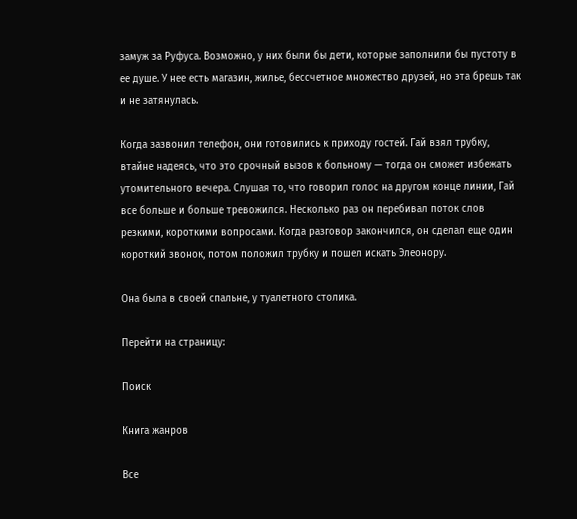замуж за Руфуса. Возможно, у них были бы дети, которые заполнили бы пустоту в ее душе. У нее есть магазин, жилье, бессчетное множество друзей, но эта брешь так и не затянулась.

Когда зазвонил телефон, они готовились к приходу гостей. Гай взял трубку, втайне надеясь, что это срочный вызов к больному — тогда он сможет избежать утомительного вечера. Слушая то, что говорил голос на другом конце линии, Гай все больше и больше тревожился. Несколько раз он перебивал поток слов резкими, короткими вопросами. Когда разговор закончился, он сделал еще один короткий звонок, потом положил трубку и пошел искать Элеонору.

Она была в своей спальне, у туалетного столика.

Перейти на страницу:

Поиск

Книга жанров

Все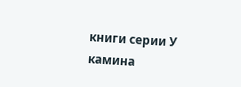книги серии У камина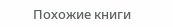Похожие книги